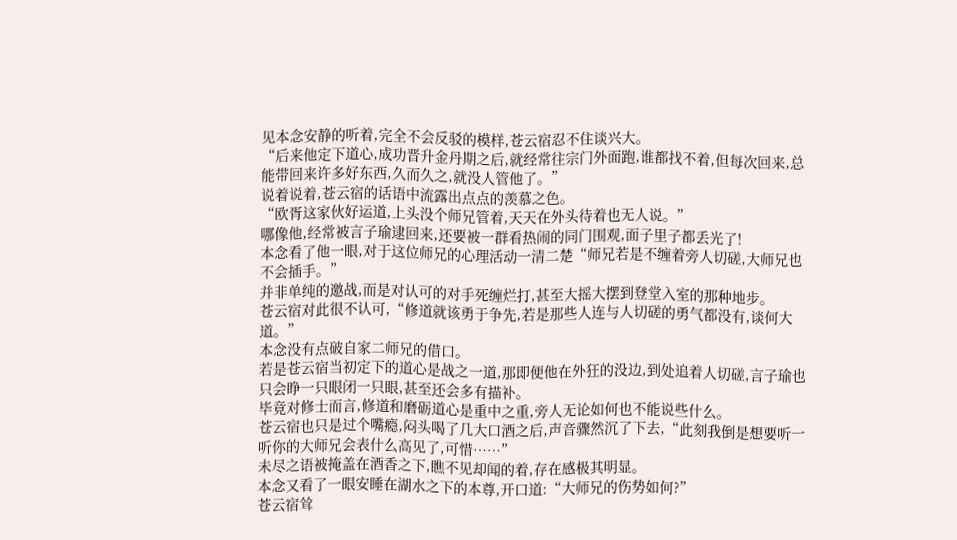见本念安静的听着,完全不会反驳的模样,苍云宿忍不住谈兴大。
“后来他定下道心,成功晋升金丹期之后,就经常往宗门外面跑,谁都找不着,但每次回来,总能带回来许多好东西,久而久之,就没人管他了。”
说着说着,苍云宿的话语中流露出点点的羡慕之色。
“欧胥这家伙好运道,上头没个师兄管着,天天在外头待着也无人说。”
哪像他,经常被言子瑜逮回来,还要被一群看热闹的同门围观,面子里子都丢光了!
本念看了他一眼,对于这位师兄的心理活动一清二楚“师兄若是不缠着旁人切磋,大师兄也不会插手。”
并非单纯的邀战,而是对认可的对手死缠烂打,甚至大摇大摆到登堂入室的那种地步。
苍云宿对此很不认可,“修道就该勇于争先,若是那些人连与人切磋的勇气都没有,谈何大道。”
本念没有点破自家二师兄的借口。
若是苍云宿当初定下的道心是战之一道,那即便他在外狂的没边,到处追着人切磋,言子瑜也只会睁一只眼闭一只眼,甚至还会多有描补。
毕竟对修士而言,修道和磨砺道心是重中之重,旁人无论如何也不能说些什么。
苍云宿也只是过个嘴瘾,闷头喝了几大口酒之后,声音骤然沉了下去,“此刻我倒是想要听一听你的大师兄会表什么高见了,可惜……”
未尽之语被掩盖在酒香之下,瞧不见却闻的着,存在感极其明显。
本念又看了一眼安睡在湖水之下的本尊,开口道:“大师兄的伤势如何?”
苍云宿耸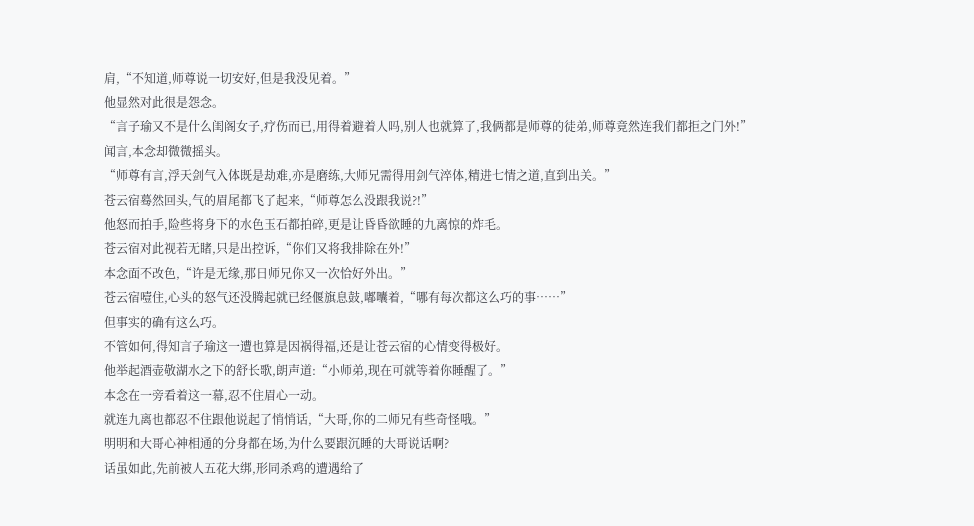肩,“不知道,师尊说一切安好,但是我没见着。”
他显然对此很是怨念。
“言子瑜又不是什么闺阁女子,疗伤而已,用得着避着人吗,别人也就算了,我俩都是师尊的徒弟,师尊竟然连我们都拒之门外!”
闻言,本念却微微摇头。
“师尊有言,浮天剑气入体既是劫难,亦是磨练,大师兄需得用剑气淬体,精进七情之道,直到出关。”
苍云宿蓦然回头,气的眉尾都飞了起来,“师尊怎么没跟我说?!”
他怒而拍手,险些将身下的水色玉石都拍碎,更是让昏昏欲睡的九离惊的炸毛。
苍云宿对此视若无睹,只是出控诉,“你们又将我排除在外!”
本念面不改色,“许是无缘,那日师兄你又一次恰好外出。”
苍云宿噎住,心头的怒气还没腾起就已经偃旗息鼓,嘟囔着,“哪有每次都这么巧的事……”
但事实的确有这么巧。
不管如何,得知言子瑜这一遭也算是因祸得福,还是让苍云宿的心情变得极好。
他举起酒壶敬湖水之下的舒长歌,朗声道:“小师弟,现在可就等着你睡醒了。”
本念在一旁看着这一幕,忍不住眉心一动。
就连九离也都忍不住跟他说起了悄悄话,“大哥,你的二师兄有些奇怪哦。”
明明和大哥心神相通的分身都在场,为什么要跟沉睡的大哥说话啊?
话虽如此,先前被人五花大绑,形同杀鸡的遭遇给了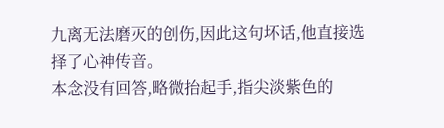九离无法磨灭的创伤,因此这句坏话,他直接选择了心神传音。
本念没有回答,略微抬起手,指尖淡紫色的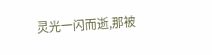灵光一闪而逝,那被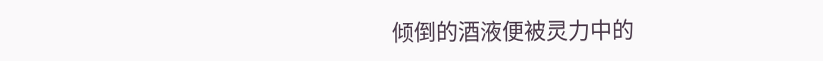倾倒的酒液便被灵力中的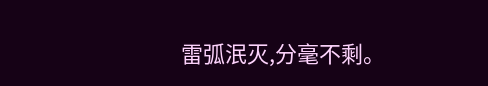雷弧泯灭,分毫不剩。